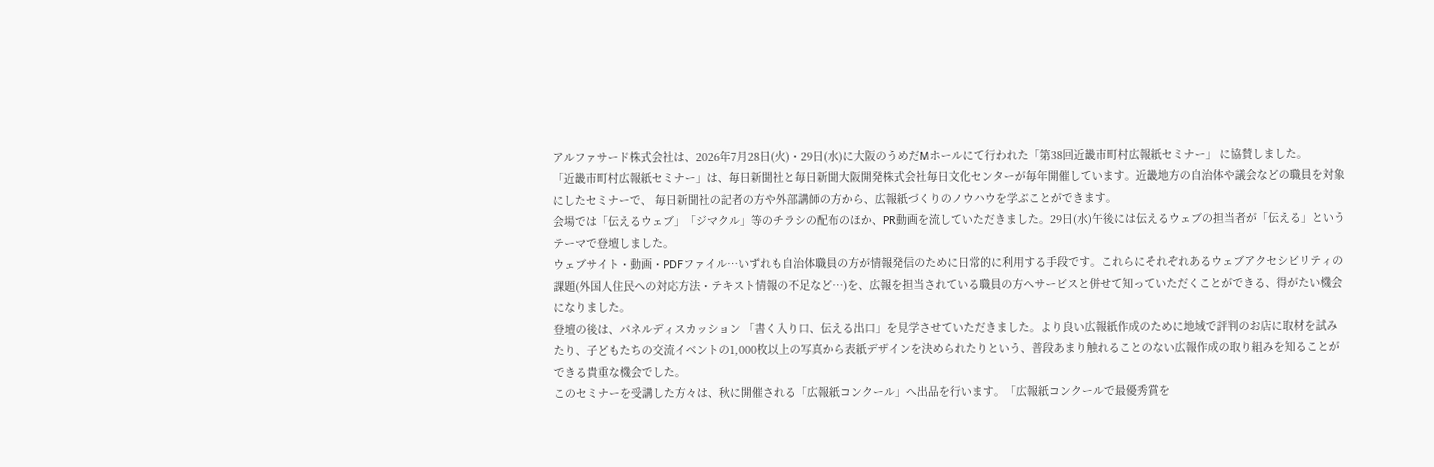アルファサード株式会社は、2026年7月28日(火)・29日(水)に大阪のうめだMホールにて行われた「第38回近畿市町村広報紙セミナー」 に協賛しました。
「近畿市町村広報紙セミナー」は、毎日新聞社と毎日新聞大阪開発株式会社毎日文化センターが毎年開催しています。近畿地方の自治体や議会などの職員を対象にしたセミナーで、 毎日新聞社の記者の方や外部講師の方から、広報紙づくりのノウハウを学ぶことができます。
会場では「伝えるウェブ」「ジマクル」等のチラシの配布のほか、PR動画を流していただきました。29日(水)午後には伝えるウェブの担当者が「伝える」というテーマで登壇しました。
ウェブサイト・動画・PDFファイル…いずれも自治体職員の方が情報発信のために日常的に利用する手段です。これらにそれぞれあるウェブアクセシビリティの課題(外国人住民への対応方法・テキスト情報の不足など…)を、広報を担当されている職員の方へサービスと併せて知っていただくことができる、得がたい機会になりました。
登壇の後は、パネルディスカッション 「書く入り口、伝える出口」を見学させていただきました。より良い広報紙作成のために地域で評判のお店に取材を試みたり、子どもたちの交流イベントの1,000枚以上の写真から表紙デザインを決められたりという、普段あまり触れることのない広報作成の取り組みを知ることができる貴重な機会でした。
このセミナーを受講した方々は、秋に開催される「広報紙コンクール」へ出品を行います。「広報紙コンクールで最優秀賞を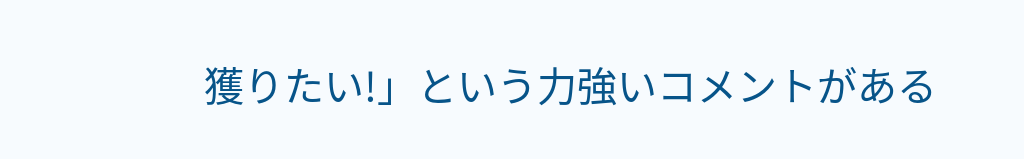獲りたい!」という力強いコメントがある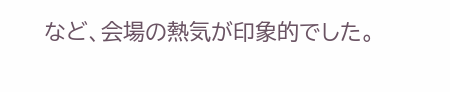など、会場の熱気が印象的でした。